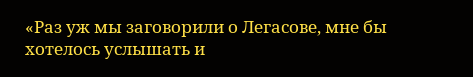«Раз уж мы заговорили о Легасове, мне бы хотелось услышать и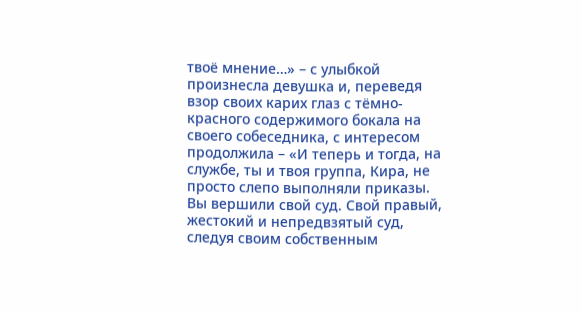твоё мнение…» – с улыбкой произнесла девушка и, переведя взор своих карих глаз с тёмно-красного содержимого бокала на своего собеседника, с интересом продолжила – «И теперь и тогда, на службе, ты и твоя группа, Кира, не просто слепо выполняли приказы. Вы вершили свой суд. Свой правый, жестокий и непредвзятый суд, следуя своим собственным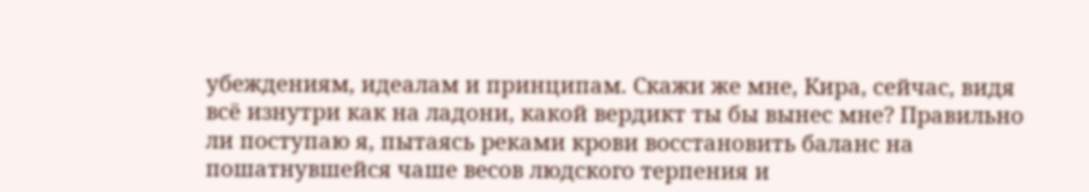убеждениям, идеалам и принципам. Скажи же мне, Кира, сейчас, видя всё изнутри как на ладони, какой вердикт ты бы вынес мне? Правильно ли поступаю я, пытаясь реками крови восстановить баланс на пошатнувшейся чаше весов людского терпения и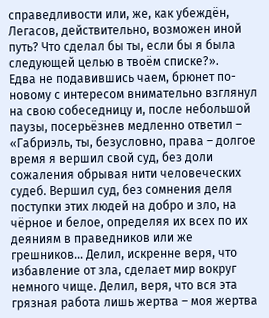справедливости или, же, как убеждён, Легасов, действительно, возможен иной путь? Что сделал бы ты, если бы я была следующей целью в твоём списке?».
Едва не подавившись чаем, брюнет по-новому с интересом внимательно взглянул на свою собеседницу и, после небольшой паузы, посерьёзнев медленно ответил – «Габриэль, ты, безусловно, права – долгое время я вершил свой суд, без доли сожаления обрывая нити человеческих судеб. Вершил суд, без сомнения деля поступки этих людей на добро и зло, на чёрное и белое, определяя их всех по их деяниям в праведников или же грешников… Делил, искренне веря, что избавление от зла, сделает мир вокруг немного чище. Делил, веря, что вся эта грязная работа лишь жертва – моя жертва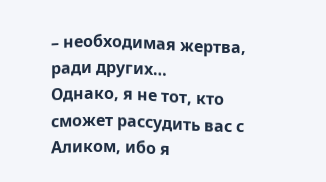– необходимая жертва, ради других…
Однако, я не тот, кто сможет рассудить вас с Аликом, ибо я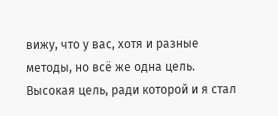вижу, что у вас, хотя и разные методы, но всё же одна цель. Высокая цель, ради которой и я стал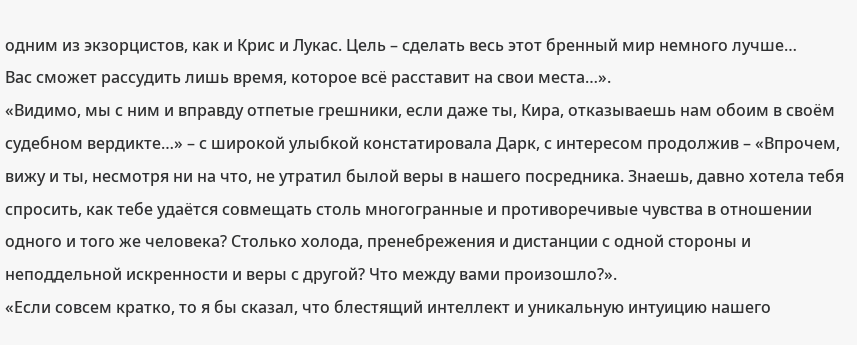одним из экзорцистов, как и Крис и Лукас. Цель – сделать весь этот бренный мир немного лучше…
Вас сможет рассудить лишь время, которое всё расставит на свои места…».
«Видимо, мы с ним и вправду отпетые грешники, если даже ты, Кира, отказываешь нам обоим в своём судебном вердикте…» – с широкой улыбкой констатировала Дарк, с интересом продолжив – «Впрочем, вижу и ты, несмотря ни на что, не утратил былой веры в нашего посредника. Знаешь, давно хотела тебя спросить, как тебе удаётся совмещать столь многогранные и противоречивые чувства в отношении одного и того же человека? Столько холода, пренебрежения и дистанции с одной стороны и неподдельной искренности и веры с другой? Что между вами произошло?».
«Если совсем кратко, то я бы сказал, что блестящий интеллект и уникальную интуицию нашего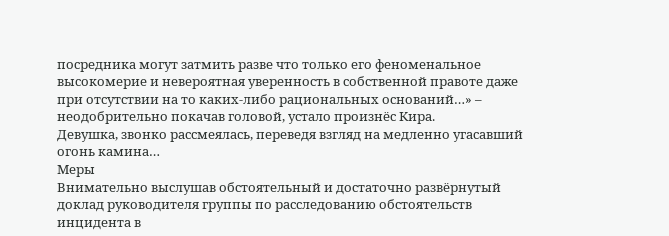посредника могут затмить разве что только его феноменальное высокомерие и невероятная уверенность в собственной правоте даже при отсутствии на то каких-либо рациональных оснований…» – неодобрительно покачав головой, устало произнёс Кира.
Девушка, звонко рассмеялась, переведя взгляд на медленно угасавший огонь камина…
Меры
Внимательно выслушав обстоятельный и достаточно развёрнутый доклад руководителя группы по расследованию обстоятельств инцидента в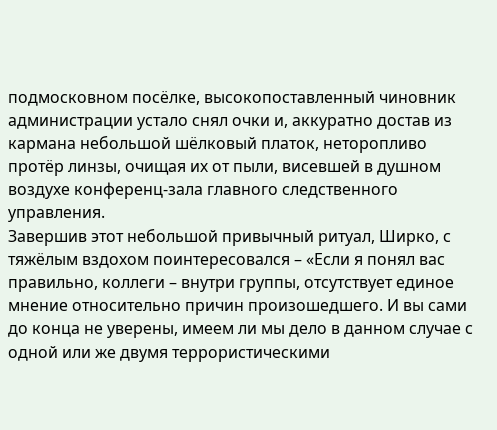подмосковном посёлке, высокопоставленный чиновник администрации устало снял очки и, аккуратно достав из кармана небольшой шёлковый платок, неторопливо протёр линзы, очищая их от пыли, висевшей в душном воздухе конференц-зала главного следственного управления.
Завершив этот небольшой привычный ритуал, Ширко, с тяжёлым вздохом поинтересовался – «Если я понял вас правильно, коллеги – внутри группы, отсутствует единое мнение относительно причин произошедшего. И вы сами до конца не уверены, имеем ли мы дело в данном случае с одной или же двумя террористическими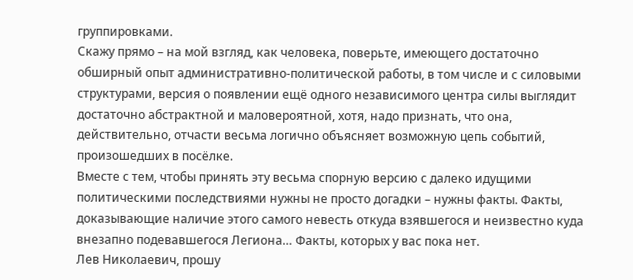группировками.
Скажу прямо – на мой взгляд, как человека, поверьте, имеющего достаточно обширный опыт административно-политической работы, в том числе и с силовыми структурами, версия о появлении ещё одного независимого центра силы выглядит достаточно абстрактной и маловероятной, хотя, надо признать, что она, действительно, отчасти весьма логично объясняет возможную цепь событий, произошедших в посёлке.
Вместе с тем, чтобы принять эту весьма спорную версию с далеко идущими политическими последствиями нужны не просто догадки – нужны факты. Факты, доказывающие наличие этого самого невесть откуда взявшегося и неизвестно куда внезапно подевавшегося Легиона… Факты, которых у вас пока нет.
Лев Николаевич, прошу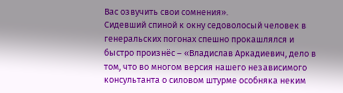Вас озвучить свои сомнения».
Сидевший спиной к окну седоволосый человек в генеральских погонах спешно прокашлялся и быстро произнёс – «Владислав Аркадиевич, дело в том, что во многом версия нашего независимого консультанта о силовом штурме особняка неким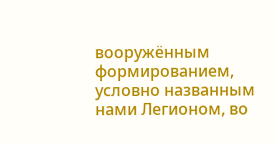вооружённым формированием, условно названным нами Легионом, во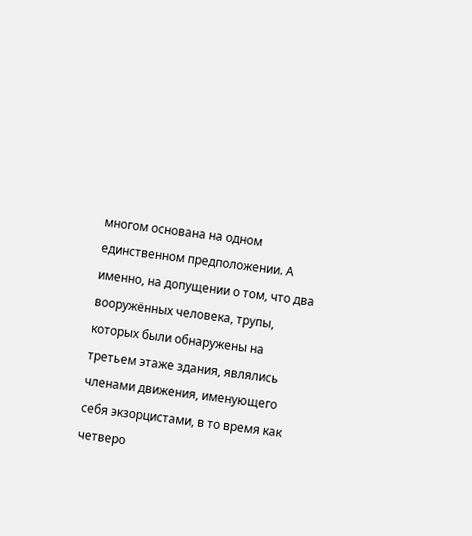многом основана на одном единственном предположении. А именно, на допущении о том, что два вооружённых человека, трупы, которых были обнаружены на третьем этаже здания, являлись членами движения, именующего себя экзорцистами, в то время как четверо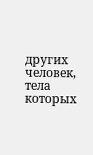других человек, тела которых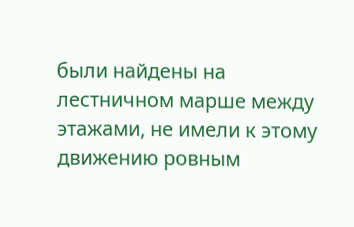были найдены на лестничном марше между этажами, не имели к этому движению ровным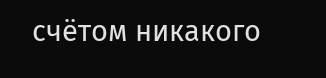счётом никакого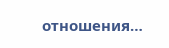отношения…